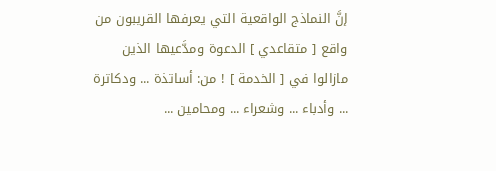إنَّ النماذج الواقعية التي يعرفها القريبون من واقع [ متقاعدي ] الدعوة ومدَّعيها الذين مازالوا في [ الخدمة ] ! من: أساتذة ... ودكاترة ... وأدباء ... وشعراء ... ومحامين ...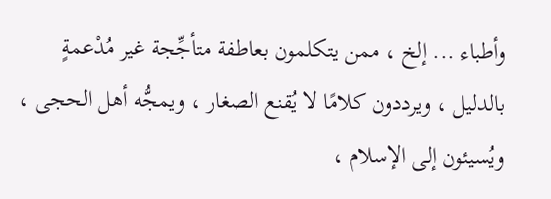وأطباء ... إلخ ، ممن يتكلمون بعاطفة متأجِّجة غير مُدْعمةٍ بالدليل ، ويرددون كلامًا لا يُقنع الصغار ، ويمجُّه أهل الحجى ، ويُسيئون إلى الإسلام ،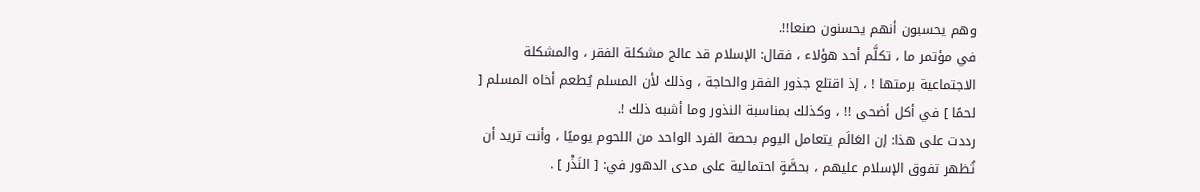وهم يحسبون أنهم يحسنون صنعا!!.
في مؤتمر ما ، تكلَّم أحد هؤلاء ، فقال: الإسلام قد عالج مشكلة الفقر ، والمشكلة الاجتماعية برمتها ! ، إذ اقتلع جذور الفقر والحاجة ، وذلك لأن المسلم يُطعم أخاه المسلم [ لحمًا ] في أكل أضحى !! ، وكذلك بمناسبة النذور وما أشبه ذلك !.
رددت على هذا: إن العَالَم يتعامل اليوم بحصة الفرد الواحد من اللحوم يوميًا ، وأنت تريد أن تُظهر تفوق الإسلام عليهم ، بحصَّةٍ احتمالية على مدى الدهور في: [ النَذْر ] .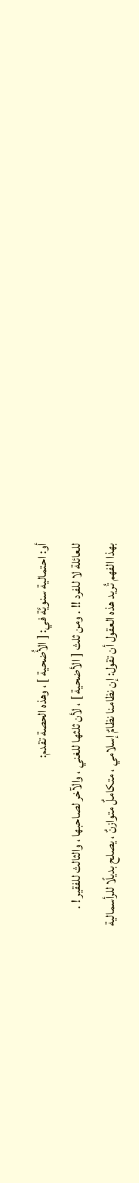أو: احتمالية سنويَّة في: [ الأُضحية ] ، وهذه الحصة تقدم:
للعائلة لا للفرد !! . ومن ثلث [ الأضحية ] ، لأن ثلثها للغني ، والآخر لصاحبها ، والثالث للفقير ! .
بهذا الفهم تُريد هذه العقول أن تقول: إن نظامنا نظامٌ إسلامي ، متكاملٌ متوازنٌ ، يصلح بديلًا للرأسمالية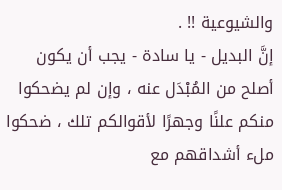والشيوعية !! .
إنَّ البديل - يا سادة - يجب أن يكون أصلح من المُبْدَل عنه ، وإن لم يضحكوا منكم علنًا وجهرًا لأقوالكم تلك ، ضحكوا ملء أشداقهم مع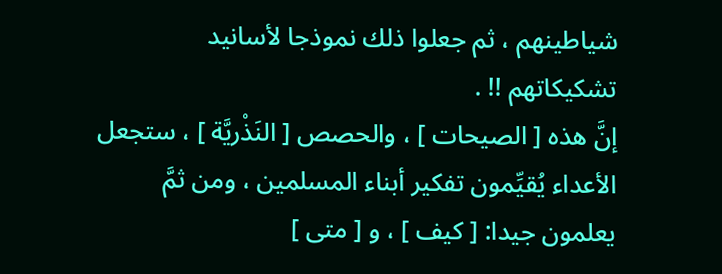شياطينهم ، ثم جعلوا ذلك نموذجا لأسانيد تشكيكاتهم !! .
إنَّ هذه [ الصيحات ] ، والحصص [ النَذْريَّة ] ، ستجعل الأعداء يُقيِّمون تفكير أبناء المسلمين ، ومن ثمَّ يعلمون جيدا: [ كيف ] ، و [ متى ]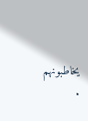يخاطبونهم .